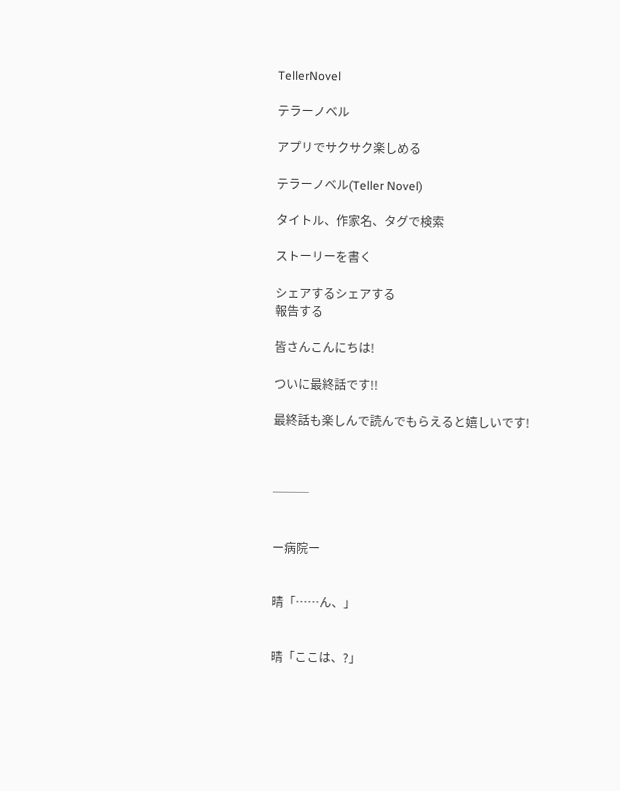TellerNovel

テラーノベル

アプリでサクサク楽しめる

テラーノベル(Teller Novel)

タイトル、作家名、タグで検索

ストーリーを書く

シェアするシェアする
報告する

皆さんこんにちは!

ついに最終話です!!

最終話も楽しんで読んでもらえると嬉しいです!



───


ー病院ー


晴「……ん、」


晴「ここは、?」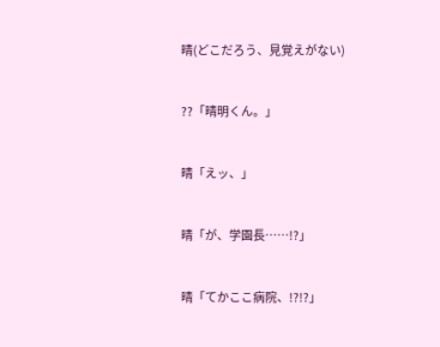晴(どこだろう、見覚えがない)


??「晴明くん。」


晴「えッ、」


晴「が、学園長……!?」


晴「てかここ病院、!?!?」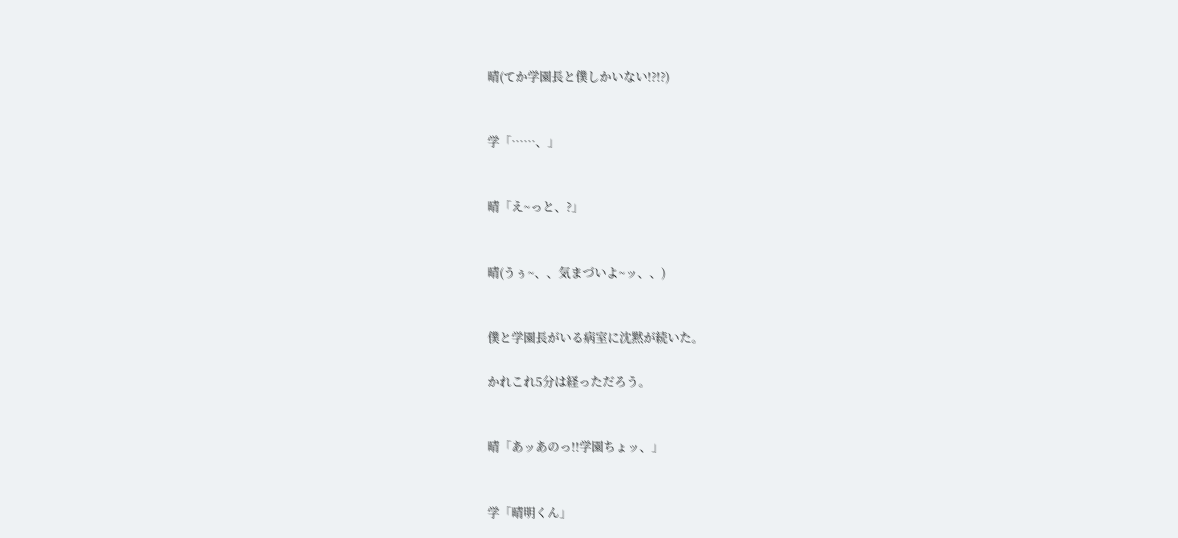晴(てか学園長と僕しかいない!?!?)


学「……、」


晴「え~っと、?」


晴(うぅ~、、気まづいよ~ッ、、)


僕と学園長がいる病室に沈黙が続いた。

かれこれ5分は経っただろう。


晴「あッあのっ!!学園ちょッ、」


学「晴明くん」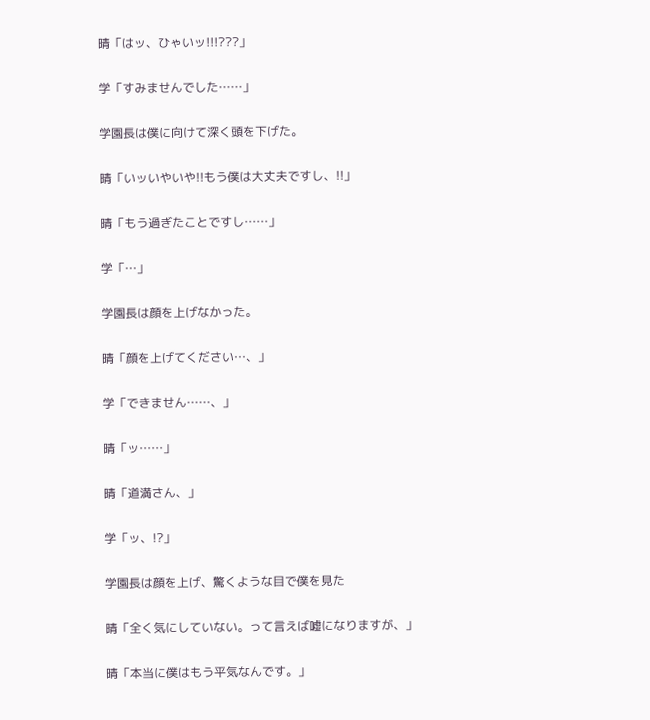晴「はッ、ひゃいッ!!!???」


学「すみませんでした……」


学園長は僕に向けて深く頭を下げた。


晴「いッいやいや!!もう僕は大丈夫ですし、!!」


晴「もう過ぎたことですし……」


学「…」


学園長は顔を上げなかった。


晴「顔を上げてください…、」


学「できません……、」


晴「ッ……」


晴「道満さん、」


学「ッ、!?」


学園長は顔を上げ、驚くような目で僕を見た


晴「全く気にしていない。って言えば嘘になりますが、」


晴「本当に僕はもう平気なんです。」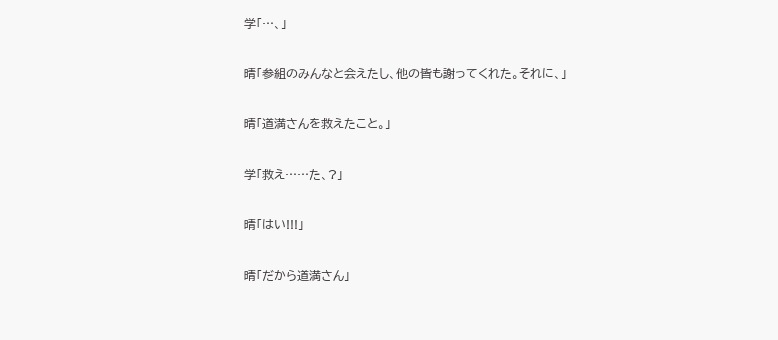学「…、」


晴「参組のみんなと会えたし、他の皆も謝ってくれた。それに、」


晴「道満さんを救えたこと。」


学「救え……た、?」


晴「はい!!!」


晴「だから道満さん」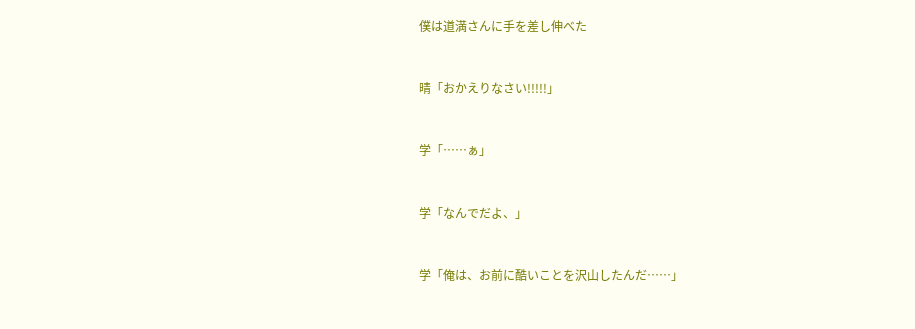僕は道満さんに手を差し伸べた


晴「おかえりなさい!!!!!」


学「……ぁ」


学「なんでだよ、」


学「俺は、お前に酷いことを沢山したんだ……」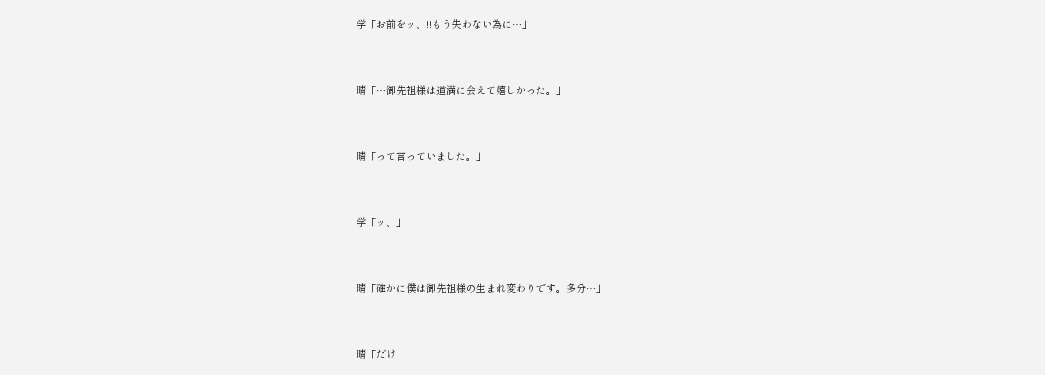学「お前をッ、!!もう失わない為に…」


晴「…御先祖様は道満に会えて嬉しかった。」


晴「って言っていました。」


学「ッ、」


晴「確かに僕は御先祖様の生まれ変わりです。多分…」


晴「だけ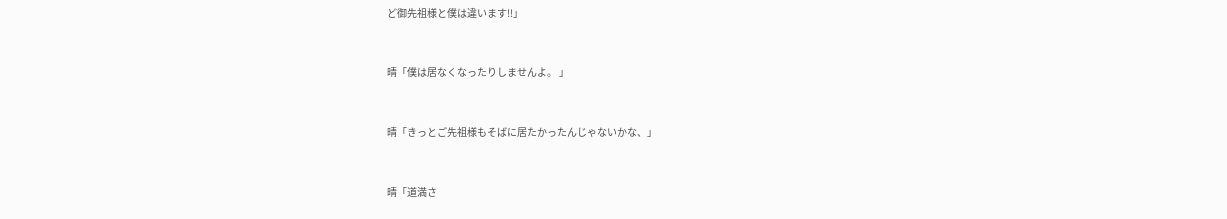ど御先祖様と僕は違います!!」


晴「僕は居なくなったりしませんよ。 」


晴「きっとご先祖様もそばに居たかったんじゃないかな、」


晴「道満さ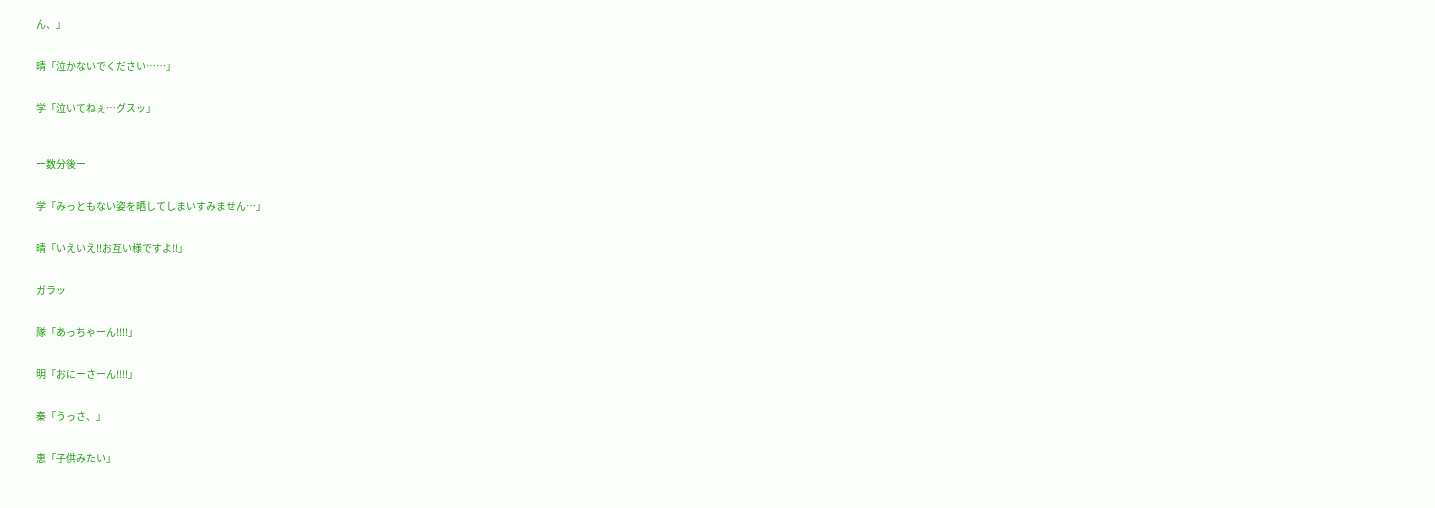ん、」


晴「泣かないでください……」


学「泣いてねぇ…グスッ」



ー数分後ー


学「みっともない姿を晒してしまいすみません…」


晴「いえいえ!!お互い様ですよ!!」


ガラッ


隊「あっちゃーん!!!!」


明「おにーさーん!!!!」


秦「うっさ、」


恵「子供みたい」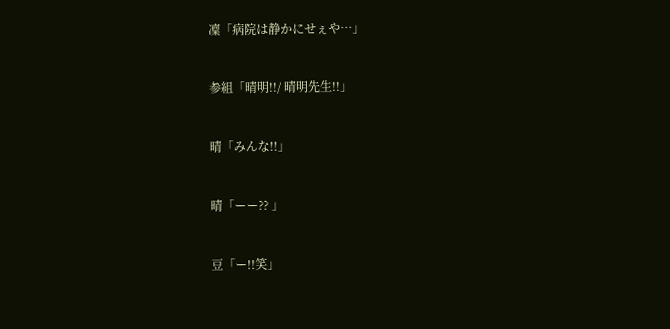凜「病院は静かにせぇや…」


参組「晴明!!/ 晴明先生!!」


晴「みんな!!」


晴「ーー?? 」


豆「ー!!笑」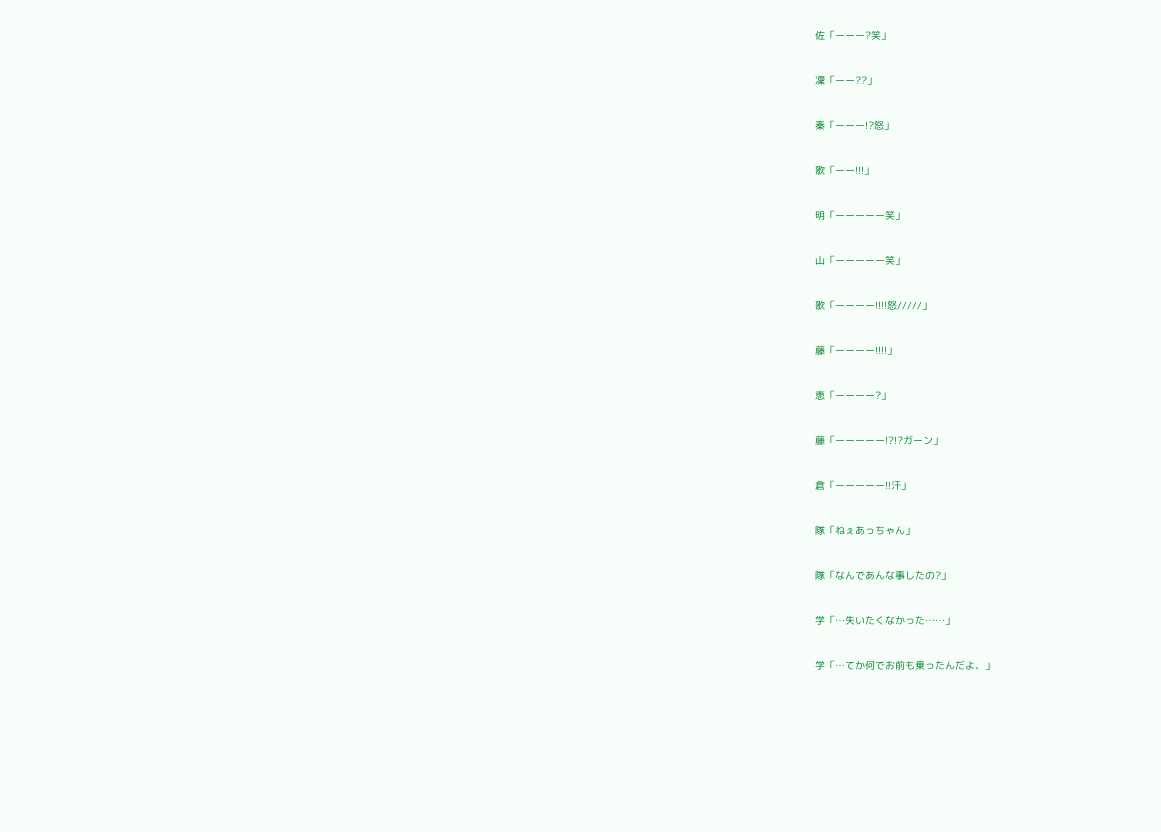佐「ーーー?笑」


凜「ーー??」


秦「ーーー!?怒」


歌「ーー!!!」


明「ーーーーー笑」


山「ーーーーー笑」


歌「ーーーー!!!!怒/////」


藤「ーーーー!!!!」


恵「ーーーー?」


藤「ーーーーー!?!?ガーン」


倉「ーーーーー!!汗」


隊「ねぇあっちゃん」


隊「なんであんな事したの?」


学「…失いたくなかった……」


学「…てか何でお前も乗ったんだよ、」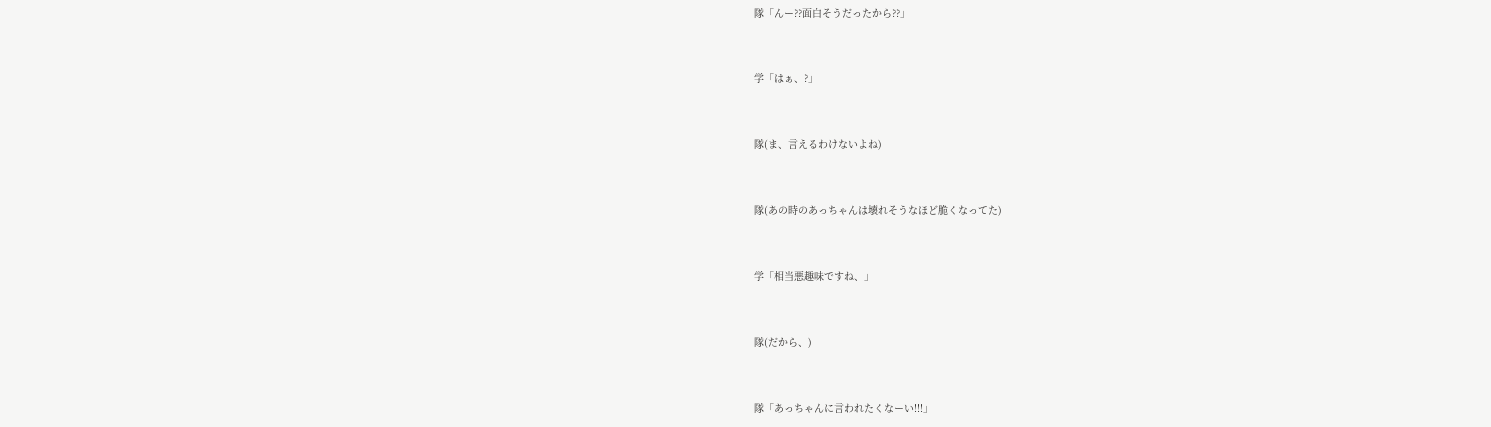隊「んー??面白そうだったから??」


学「はぁ、?」


隊(ま、言えるわけないよね)


隊(あの時のあっちゃんは壊れそうなほど脆くなってた)


学「相当悪趣味ですね、」


隊(だから、)


隊「あっちゃんに言われたくなーい!!!」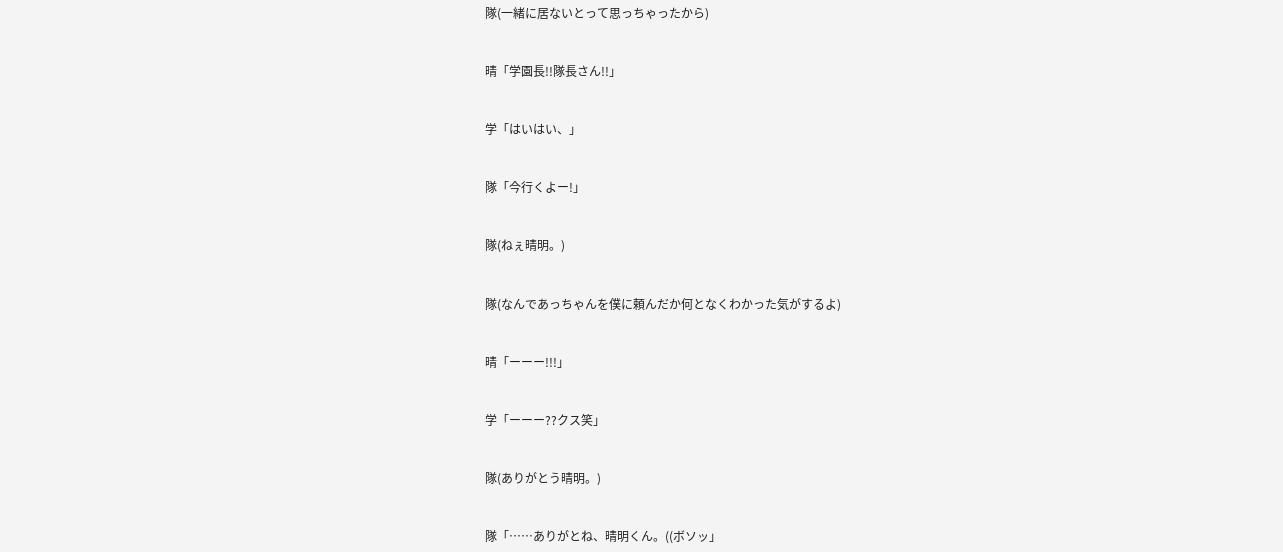隊(一緒に居ないとって思っちゃったから)


晴「学園長!!隊長さん!!」


学「はいはい、」


隊「今行くよー!」


隊(ねぇ晴明。)


隊(なんであっちゃんを僕に頼んだか何となくわかった気がするよ)


晴「ーーー!!!」


学「ーーー??クス笑」


隊(ありがとう晴明。)


隊「……ありがとね、晴明くん。((ボソッ」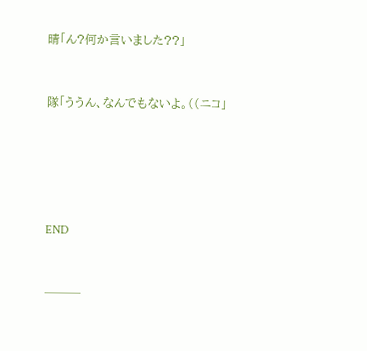晴「ん?何か言いました??」


隊「ううん、なんでもないよ。((ニコ」





END


───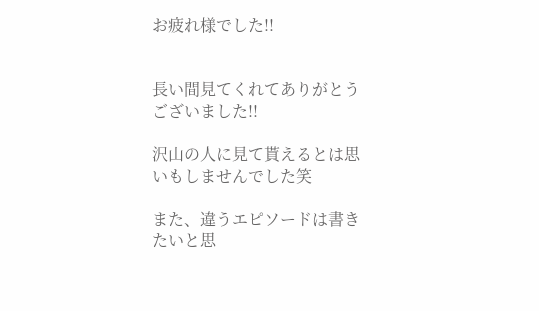お疲れ様でした!!


長い間見てくれてありがとうございました!!

沢山の人に見て貰えるとは思いもしませんでした笑

また、違うエピソードは書きたいと思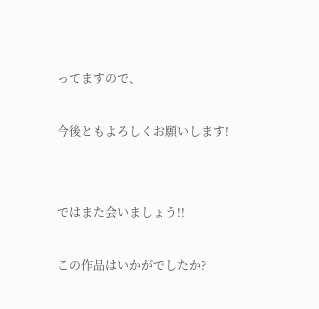ってますので、

今後ともよろしくお願いします!


ではまた会いましょう!!

この作品はいかがでしたか?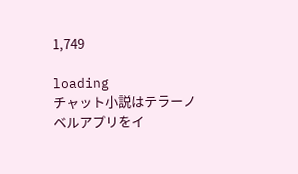1,749

loading
チャット小説はテラーノベルアプリをイ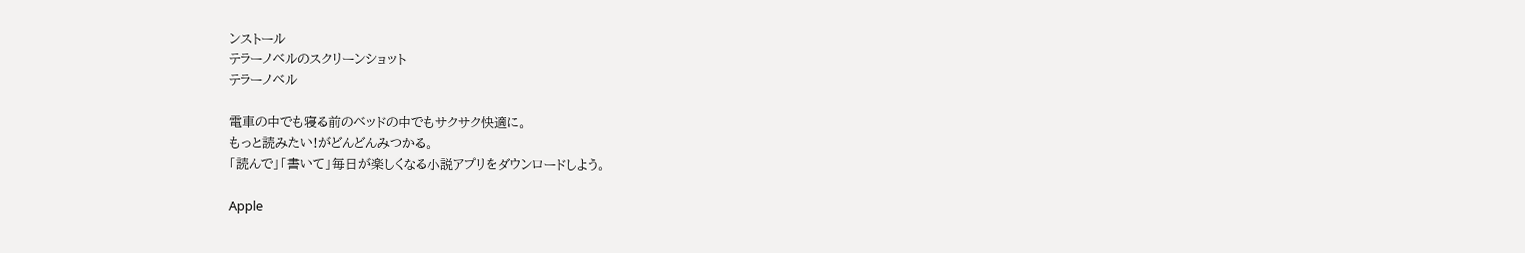ンストール
テラーノベルのスクリーンショット
テラーノベル

電車の中でも寝る前のベッドの中でもサクサク快適に。
もっと読みたい!がどんどんみつかる。
「読んで」「書いて」毎日が楽しくなる小説アプリをダウンロードしよう。

Apple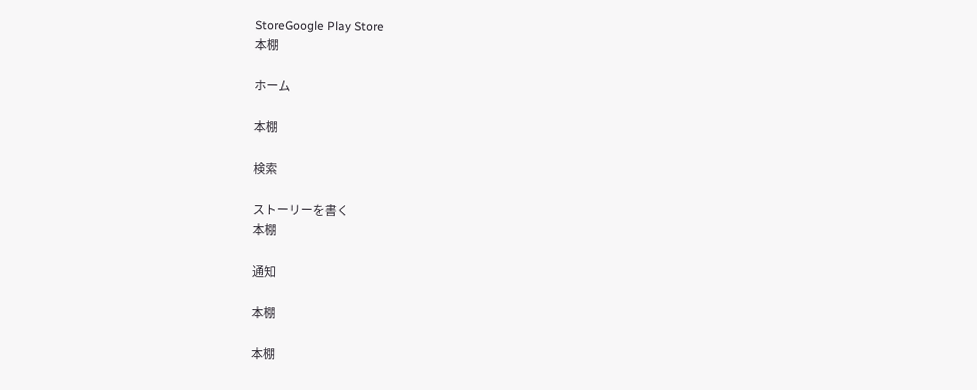StoreGoogle Play Store
本棚

ホーム

本棚

検索

ストーリーを書く
本棚

通知

本棚

本棚